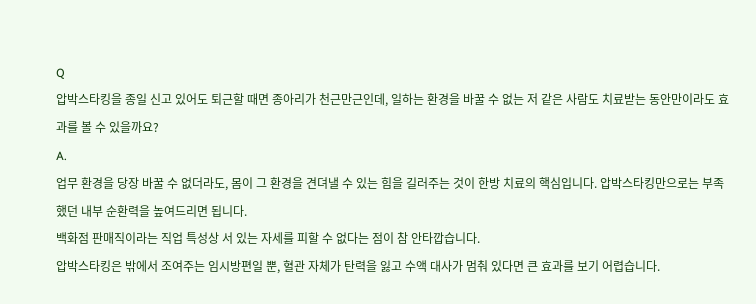Q
압박스타킹을 종일 신고 있어도 퇴근할 때면 종아리가 천근만근인데, 일하는 환경을 바꿀 수 없는 저 같은 사람도 치료받는 동안만이라도 효과를 볼 수 있을까요?
A.
업무 환경을 당장 바꿀 수 없더라도, 몸이 그 환경을 견뎌낼 수 있는 힘을 길러주는 것이 한방 치료의 핵심입니다. 압박스타킹만으로는 부족했던 내부 순환력을 높여드리면 됩니다.
백화점 판매직이라는 직업 특성상 서 있는 자세를 피할 수 없다는 점이 참 안타깝습니다.
압박스타킹은 밖에서 조여주는 임시방편일 뿐, 혈관 자체가 탄력을 잃고 수액 대사가 멈춰 있다면 큰 효과를 보기 어렵습니다.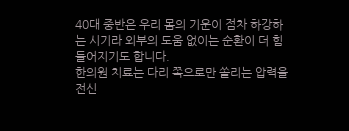40대 중반은 우리 몸의 기운이 점차 하강하는 시기라 외부의 도움 없이는 순환이 더 힘들어지기도 합니다.
한의원 치료는 다리 쪽으로만 쏠리는 압력을 전신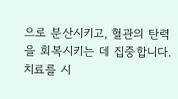으로 분산시키고, 혈관의 탄력을 회복시키는 데 집중합니다.
치료를 시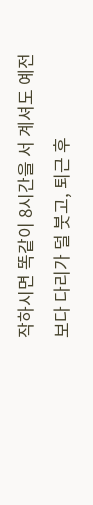작하시면 똑같이 8시간을 서 계셔도 예전보다 다리가 덜 붓고, 퇴근 후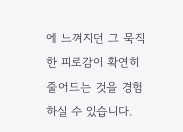에 느껴지던 그 묵직한 피로감이 확연히 줄어드는 것을 경험하실 수 있습니다.